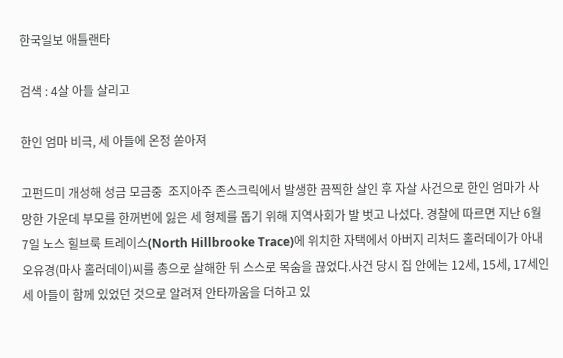한국일보 애틀랜타

검색 : 4살 아들 살리고

한인 엄마 비극, 세 아들에 온정 쏟아져

고펀드미 개성해 성금 모금중  조지아주 존스크릭에서 발생한 끔찍한 살인 후 자살 사건으로 한인 엄마가 사망한 가운데 부모를 한꺼번에 잃은 세 형제를 돕기 위해 지역사회가 발 벗고 나섰다. 경찰에 따르면 지난 6월 7일 노스 힐브룩 트레이스(North Hillbrooke Trace)에 위치한 자택에서 아버지 리처드 홀러데이가 아내 오유경(마사 홀러데이)씨를 총으로 살해한 뒤 스스로 목숨을 끊었다.사건 당시 집 안에는 12세, 15세, 17세인 세 아들이 함께 있었던 것으로 알려져 안타까움을 더하고 있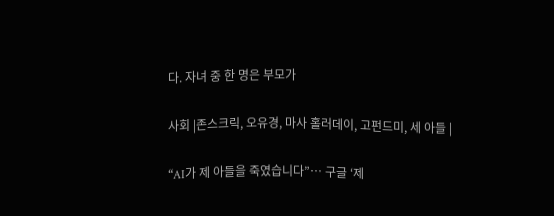다. 자녀 중 한 명은 부모가

사회 |존스크릭, 오유경, 마사 홀러데이, 고펀드미, 세 아들 |

“AI가 제 아들을 죽였습니다”… 구글 ‘제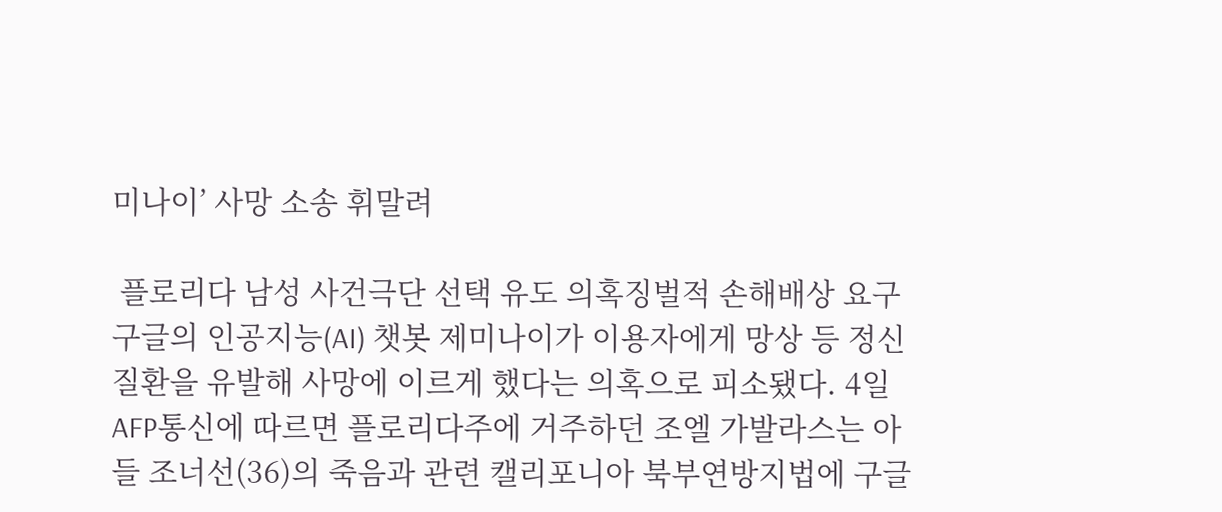미나이’ 사망 소송 휘말려

 플로리다 남성 사건극단 선택 유도 의혹징벌적 손해배상 요구 구글의 인공지능(AI) 챗봇 제미나이가 이용자에게 망상 등 정신질환을 유발해 사망에 이르게 했다는 의혹으로 피소됐다. 4일 AFP통신에 따르면 플로리다주에 거주하던 조엘 가발라스는 아들 조너선(36)의 죽음과 관련 캘리포니아 북부연방지법에 구글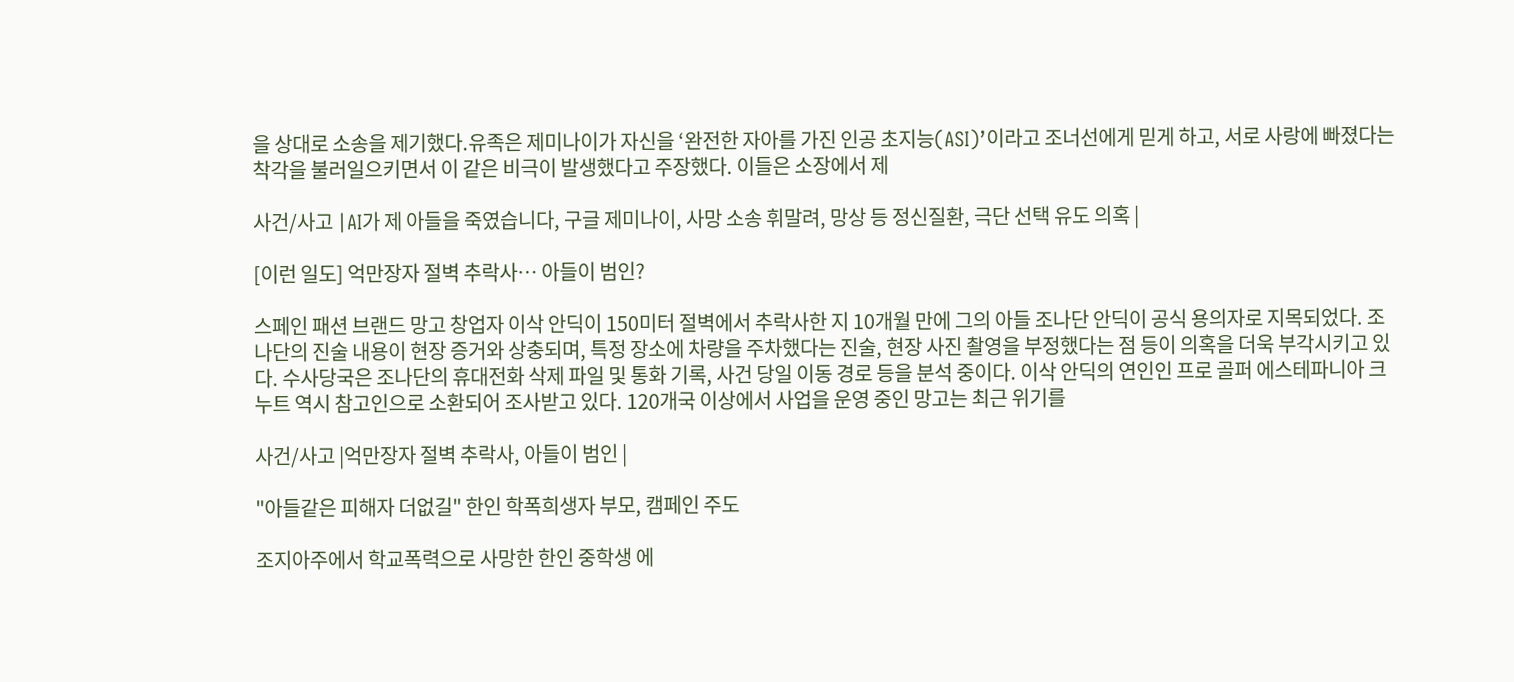을 상대로 소송을 제기했다.유족은 제미나이가 자신을 ‘완전한 자아를 가진 인공 초지능(ASI)’이라고 조너선에게 믿게 하고, 서로 사랑에 빠졌다는 착각을 불러일으키면서 이 같은 비극이 발생했다고 주장했다. 이들은 소장에서 제

사건/사고 |AI가 제 아들을 죽였습니다, 구글 제미나이, 사망 소송 휘말려, 망상 등 정신질환, 극단 선택 유도 의혹 |

[이런 일도] 억만장자 절벽 추락사… 아들이 범인?

스페인 패션 브랜드 망고 창업자 이삭 안딕이 150미터 절벽에서 추락사한 지 10개월 만에 그의 아들 조나단 안딕이 공식 용의자로 지목되었다. 조나단의 진술 내용이 현장 증거와 상충되며, 특정 장소에 차량을 주차했다는 진술, 현장 사진 촬영을 부정했다는 점 등이 의혹을 더욱 부각시키고 있다. 수사당국은 조나단의 휴대전화 삭제 파일 및 통화 기록, 사건 당일 이동 경로 등을 분석 중이다. 이삭 안딕의 연인인 프로 골퍼 에스테파니아 크누트 역시 참고인으로 소환되어 조사받고 있다. 120개국 이상에서 사업을 운영 중인 망고는 최근 위기를

사건/사고 |억만장자 절벽 추락사, 아들이 범인 |

"아들같은 피해자 더없길" 한인 학폭희생자 부모, 캠페인 주도

조지아주에서 학교폭력으로 사망한 한인 중학생 에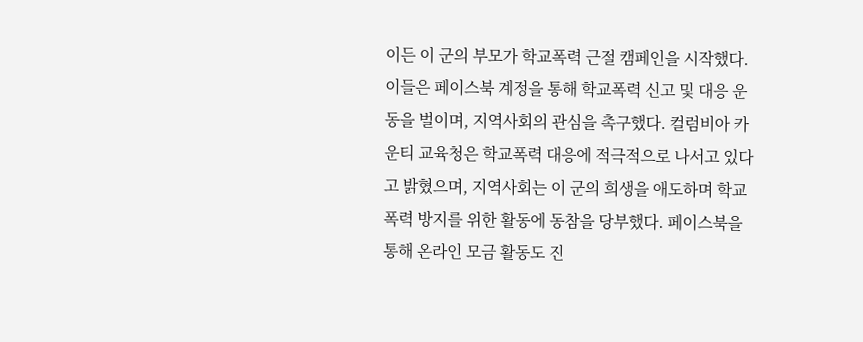이든 이 군의 부모가 학교폭력 근절 캠페인을 시작했다. 이들은 페이스북 계정을 통해 학교폭력 신고 및 대응 운동을 벌이며, 지역사회의 관심을 촉구했다. 컬럼비아 카운티 교육청은 학교폭력 대응에 적극적으로 나서고 있다고 밝혔으며, 지역사회는 이 군의 희생을 애도하며 학교폭력 방지를 위한 활동에 동참을 당부했다. 페이스북을 통해 온라인 모금 활동도 진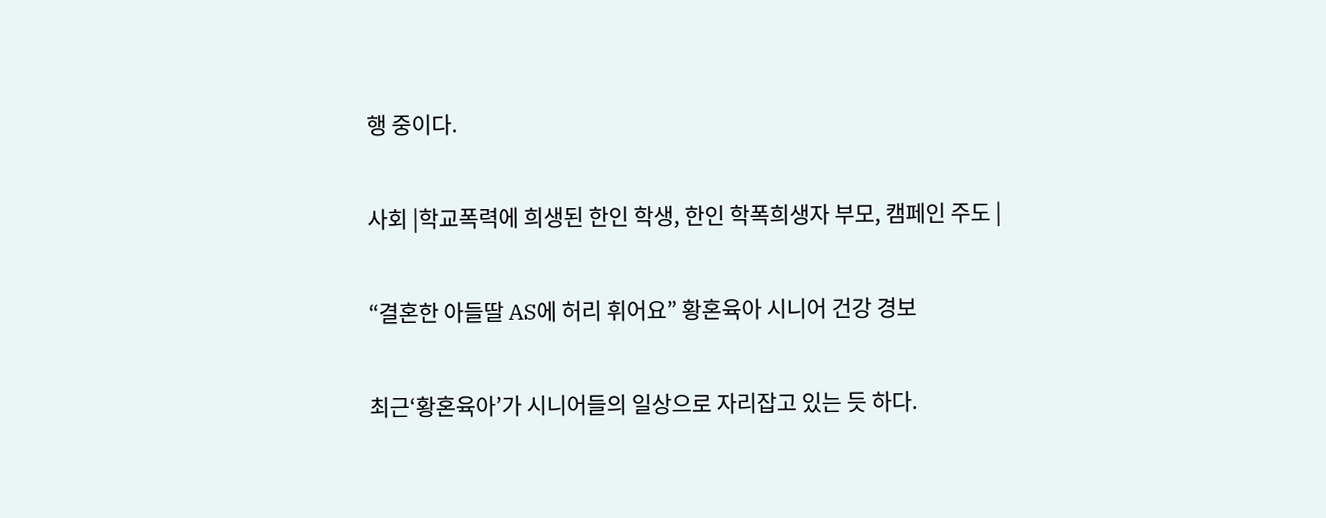행 중이다.

사회 |학교폭력에 희생된 한인 학생, 한인 학폭희생자 부모, 캠페인 주도 |

“결혼한 아들딸 AS에 허리 휘어요” 황혼육아 시니어 건강 경보

최근‘황혼육아’가 시니어들의 일상으로 자리잡고 있는 듯 하다.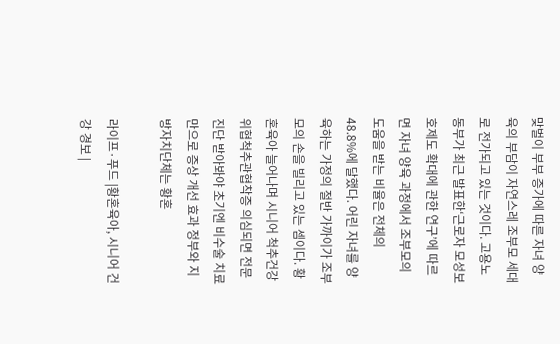맞벌이 부부 증가에 따른 자녀 양육의 부담이 자연스레 조부모 세대로 전가되고 있는 것이다. 고용노동부가 최근 발표한‘근로자 모성보호제도 확대에 관한 연구’에 따르면 자녀 양육 과정에서 조부모의 도움을 받는 비율은 전체의 48.8%에 달했다. 어린 자녀를 양육하는 가정의 절반 가까이가 조부모의 손을 빌리고 있는 셈이다. 황혼육아 늘어나며 시니어 척추건강 위협척추관협착증 의심되면 전문진단 받아봐야 초기엔 비수술 치료만으로 증상 개선 효과 정부와 지방자치단체는 황혼

라이프·푸드 |황혼육아, 시니어 건강 경보 |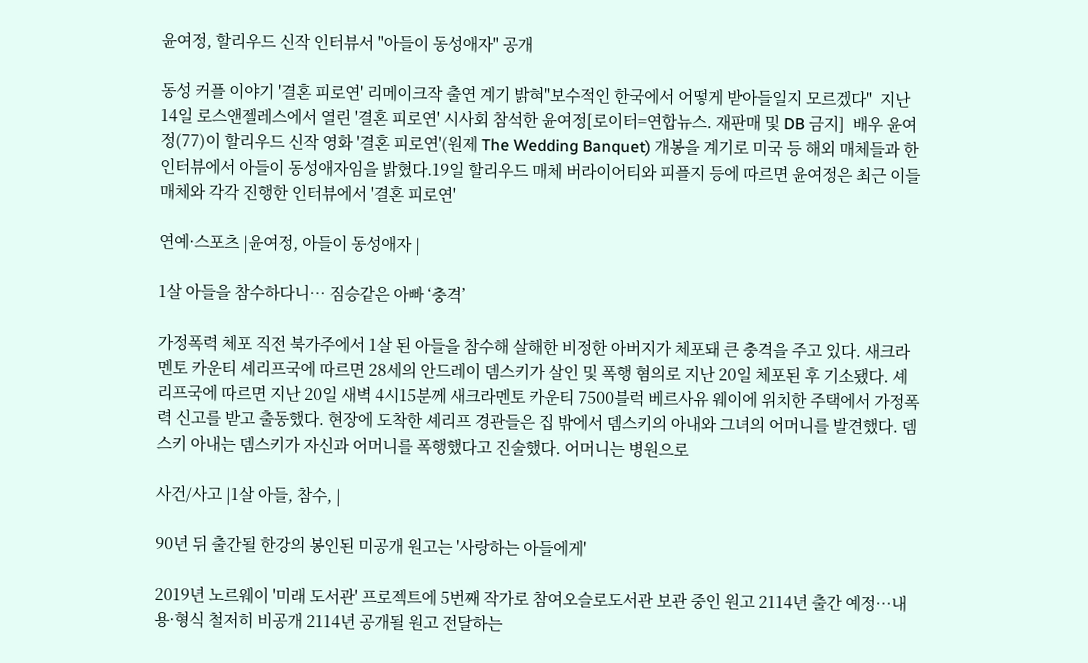윤여정, 할리우드 신작 인터뷰서 "아들이 동성애자" 공개

동성 커플 이야기 '결혼 피로연' 리메이크작 출연 계기 밝혀"보수적인 한국에서 어떻게 받아들일지 모르겠다"  지난 14일 로스앤젤레스에서 열린 '결혼 피로연' 시사회 참석한 윤여정[로이터=연합뉴스. 재판매 및 DB 금지]  배우 윤여정(77)이 할리우드 신작 영화 '결혼 피로연'(원제 The Wedding Banquet) 개봉을 계기로 미국 등 해외 매체들과 한 인터뷰에서 아들이 동성애자임을 밝혔다.19일 할리우드 매체 버라이어티와 피플지 등에 따르면 윤여정은 최근 이들 매체와 각각 진행한 인터뷰에서 '결혼 피로연'

연예·스포츠 |윤여정, 아들이 동성애자 |

1살 아들을 참수하다니… 짐승같은 아빠 ‘충격’

가정폭력 체포 직전 북가주에서 1살 된 아들을 참수해 살해한 비정한 아버지가 체포돼 큰 충격을 주고 있다. 새크라멘토 카운티 셰리프국에 따르면 28세의 안드레이 뎀스키가 살인 및 폭행 혐의로 지난 20일 체포된 후 기소됐다. 셰리프국에 따르면 지난 20일 새벽 4시15분께 새크라멘토 카운티 7500블럭 베르사유 웨이에 위치한 주택에서 가정폭력 신고를 받고 출동했다. 현장에 도착한 셰리프 경관들은 집 밖에서 뎀스키의 아내와 그녀의 어머니를 발견했다. 뎀스키 아내는 뎀스키가 자신과 어머니를 폭행했다고 진술했다. 어머니는 병원으로

사건/사고 |1살 아들, 참수, |

90년 뒤 출간될 한강의 봉인된 미공개 원고는 '사랑하는 아들에게'

2019년 노르웨이 '미래 도서관' 프로젝트에 5번째 작가로 참여오슬로도서관 보관 중인 원고 2114년 출간 예정…내용·형식 철저히 비공개 2114년 공개될 원고 전달하는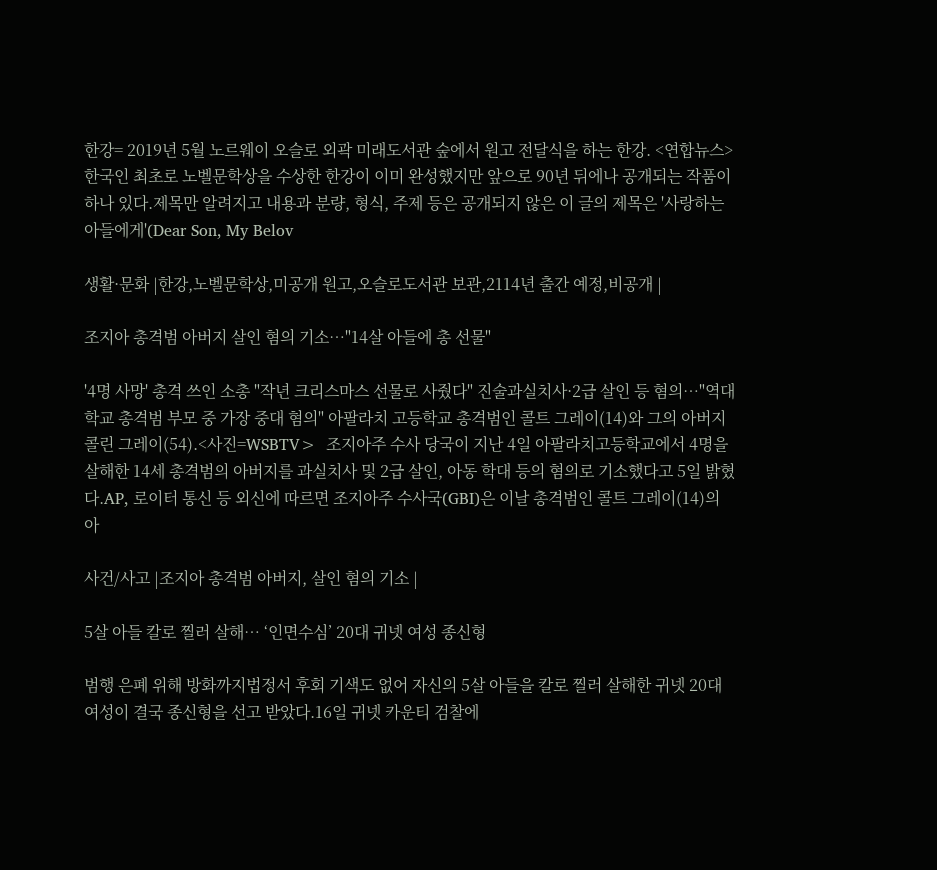한강= 2019년 5월 노르웨이 오슬로 외곽 미래도서관 숲에서 원고 전달식을 하는 한강. <연합뉴스> 한국인 최초로 노벨문학상을 수상한 한강이 이미 완성했지만 앞으로 90년 뒤에나 공개되는 작품이 하나 있다.제목만 알려지고 내용과 분량, 형식, 주제 등은 공개되지 않은 이 글의 제목은 '사랑하는 아들에게'(Dear Son, My Belov

생활·문화 |한강,노벨문학상,미공개 원고,오슬로도서관 보관,2114년 출간 예정,비공개 |

조지아 총격범 아버지 살인 혐의 기소…"14살 아들에 총 선물"

'4명 사망' 총격 쓰인 소총 "작년 크리스마스 선물로 사줬다" 진술과실치사·2급 살인 등 혐의…"역대 학교 총격범 부모 중 가장 중대 혐의" 아팔라치 고등학교 총격범인 콜트 그레이(14)와 그의 아버지 콜린 그레이(54).<사진=WSBTV>  조지아주 수사 당국이 지난 4일 아팔라치고등학교에서 4명을 살해한 14세 총격범의 아버지를 과실치사 및 2급 살인, 아동 학대 등의 혐의로 기소했다고 5일 밝혔다.AP, 로이터 통신 등 외신에 따르면 조지아주 수사국(GBI)은 이날 총격범인 콜트 그레이(14)의 아

사건/사고 |조지아 총격범 아버지, 살인 혐의 기소 |

5살 아들 칼로 찔러 살해… ‘인면수심’ 20대 귀넷 여성 종신형

범행 은폐 위해 방화까지법정서 후회 기색도 없어 자신의 5살 아들을 칼로 찔러 살해한 귀넷 20대 여성이 결국 종신형을 선고 받았다.16일 귀넷 카운티 검찰에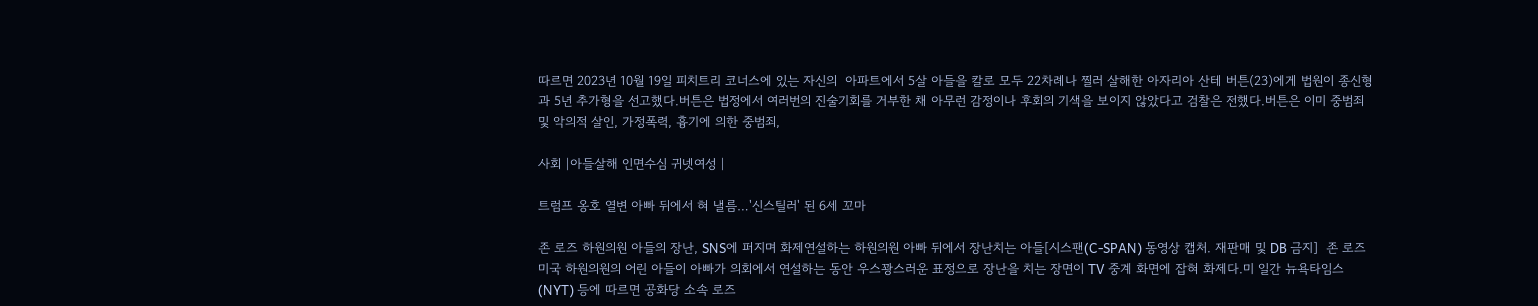따르면 2023년 10월 19일 피치트리 코너스에 있는 자신의  아파트에서 5살 아들을 칼로 모두 22차례나 찔러 살해한 아자리아 산테 버튼(23)에게 법원이 종신형과 5년 추가형을 선고했다.버튼은 법정에서 여러번의 진술기회를 거부한 채 아무런 감정이나 후회의 기색을 보이지 않았다고 검찰은 전했다.버튼은 이미 중범죄 및 악의적 살인, 가정폭력, 흉기에 의한 중범죄,

사회 |아들살해 인면수심 귀넷여성 |

트럼프 옹호 열변 아빠 뒤에서 혀 낼름…'신스틸러' 된 6세 꼬마

존 로즈 하원의원 아들의 장난, SNS에 퍼지며 화제연설하는 하원의원 아빠 뒤에서 장난치는 아들[시스팬(C-SPAN) 동영상 캡처. 재판매 및 DB 금지]  존 로즈 미국 하원의원의 어린 아들이 아빠가 의회에서 연설하는 동안 우스꽝스러운 표정으로 장난을 치는 장면이 TV 중계 화면에 잡혀 화제다.미 일간 뉴욕타임스(NYT) 등에 따르면 공화당 소속 로즈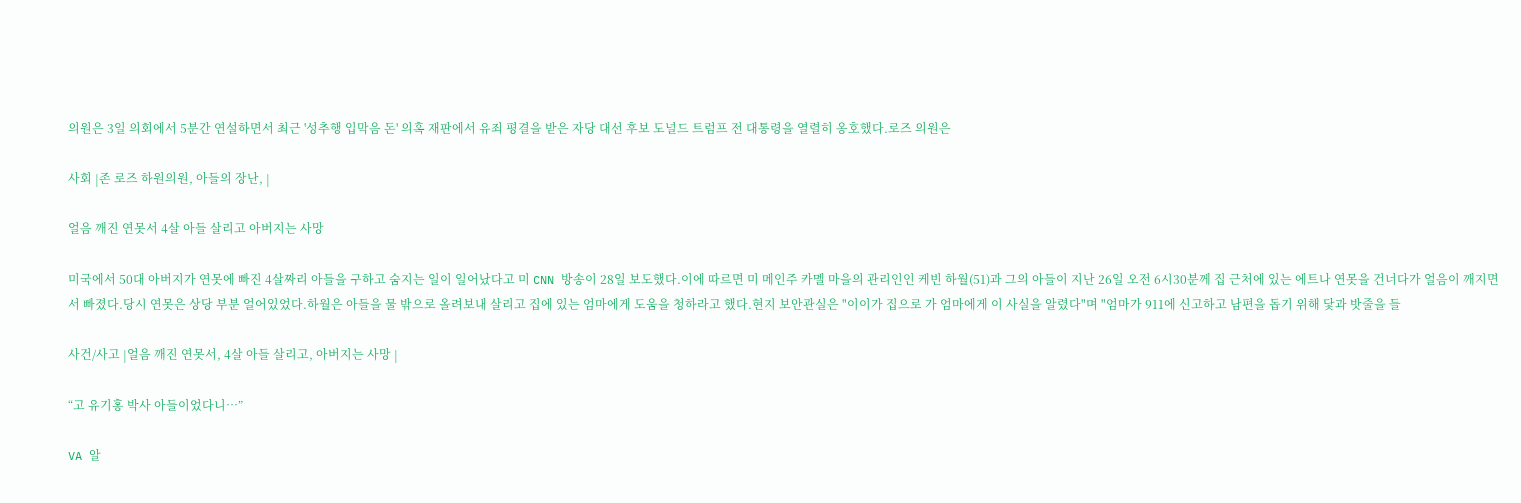의원은 3일 의회에서 5분간 연설하면서 최근 '성추행 입막음 돈' 의혹 재판에서 유죄 평결을 받은 자당 대선 후보 도널드 트럼프 전 대통령을 열렬히 옹호했다.로즈 의원은

사회 |존 로즈 하원의원, 아들의 장난, |

얼음 깨진 연못서 4살 아들 살리고 아버지는 사망

미국에서 50대 아버지가 연못에 빠진 4살짜리 아들을 구하고 숨지는 일이 일어났다고 미 CNN 방송이 28일 보도했다.이에 따르면 미 메인주 카멜 마을의 관리인인 케빈 하월(51)과 그의 아들이 지난 26일 오전 6시30분께 집 근처에 있는 에트나 연못을 건너다가 얼음이 깨지면서 빠졌다.당시 연못은 상당 부분 얼어있었다.하월은 아들을 물 밖으로 올려보내 살리고 집에 있는 엄마에게 도움을 청하라고 했다.현지 보안관실은 "이이가 집으로 가 엄마에게 이 사실을 알렸다"며 "엄마가 911에 신고하고 남편을 돕기 위해 닻과 밧줄을 들

사건/사고 |얼음 깨진 연못서, 4살 아들 살리고, 아버지는 사망 |

“고 유기홍 박사 아들이었다니…”

VA 알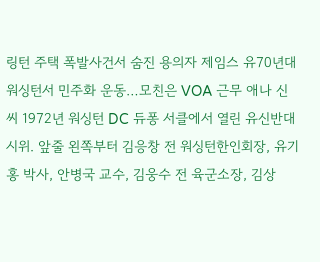링턴 주택 폭발사건서 숨진 용의자 제임스 유70년대 워싱턴서 민주화 운동…모친은 VOA 근무 애나 신씨 1972년 워싱턴 DC 듀퐁 서클에서 열린 유신반대 시위. 앞줄 왼쪽부터 김응창 전 워싱턴한인회장, 유기홍 박사, 안병국 교수, 김웅수 전 육군소장, 김상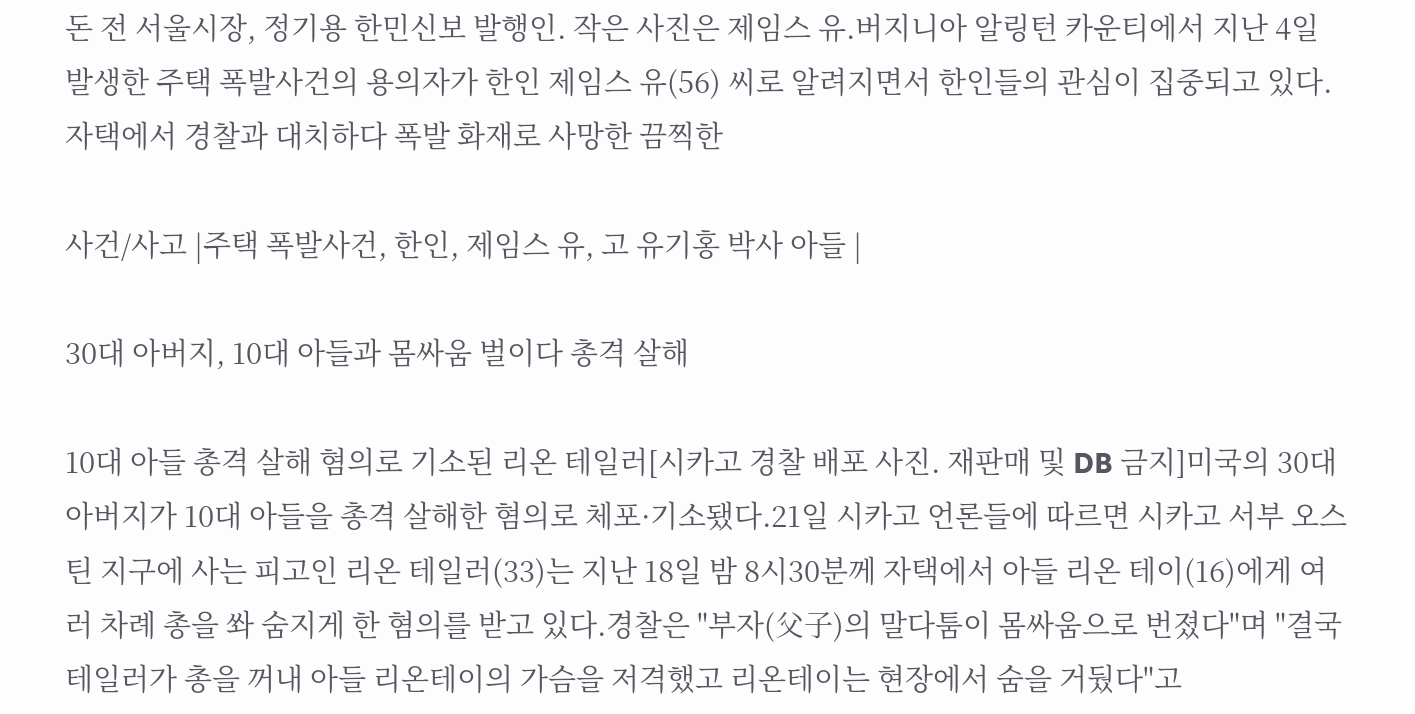돈 전 서울시장, 정기용 한민신보 발행인. 작은 사진은 제임스 유.버지니아 알링턴 카운티에서 지난 4일 발생한 주택 폭발사건의 용의자가 한인 제임스 유(56) 씨로 알려지면서 한인들의 관심이 집중되고 있다. 자택에서 경찰과 대치하다 폭발 화재로 사망한 끔찍한

사건/사고 |주택 폭발사건, 한인, 제임스 유, 고 유기홍 박사 아들 |

30대 아버지, 10대 아들과 몸싸움 벌이다 총격 살해

10대 아들 총격 살해 혐의로 기소된 리온 테일러[시카고 경찰 배포 사진. 재판매 및 DB 금지]미국의 30대 아버지가 10대 아들을 총격 살해한 혐의로 체포·기소됐다.21일 시카고 언론들에 따르면 시카고 서부 오스틴 지구에 사는 피고인 리온 테일러(33)는 지난 18일 밤 8시30분께 자택에서 아들 리온 테이(16)에게 여러 차례 총을 쏴 숨지게 한 혐의를 받고 있다.경찰은 "부자(父子)의 말다툼이 몸싸움으로 번졌다"며 "결국 테일러가 총을 꺼내 아들 리온테이의 가슴을 저격했고 리온테이는 현장에서 숨을 거뒀다"고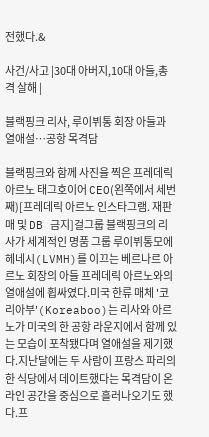전했다.&

사건/사고 |30대 아버지,10대 아들,총격 살해 |

블랙핑크 리사, 루이뷔통 회장 아들과 열애설…공항 목격담

블랙핑크와 함께 사진을 찍은 프레데릭 아르노 태그호이어 CEO(왼쪽에서 세번째)[프레데릭 아르노 인스타그램. 재판매 및 DB 금지]걸그룹 블랙핑크의 리사가 세계적인 명품 그룹 루이뷔통모에헤네시(LVMH)를 이끄는 베르나르 아르노 회장의 아들 프레데릭 아르노와의 열애설에 휩싸였다.미국 한류 매체 '코리아부'(Koreaboo)는 리사와 아르노가 미국의 한 공항 라운지에서 함께 있는 모습이 포착됐다며 열애설을 제기했다.지난달에는 두 사람이 프랑스 파리의 한 식당에서 데이트했다는 목격담이 온라인 공간을 중심으로 흘러나오기도 했다.프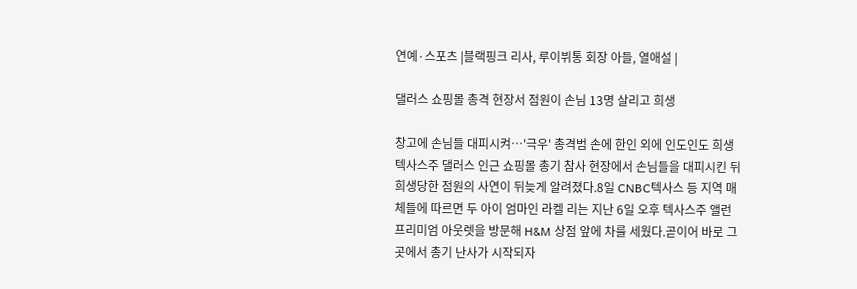연예·스포츠 |블랙핑크 리사, 루이뷔통 회장 아들, 열애설 |

댈러스 쇼핑몰 총격 현장서 점원이 손님 13명 살리고 희생

창고에 손님들 대피시켜…'극우' 총격범 손에 한인 외에 인도인도 희생 텍사스주 댈러스 인근 쇼핑몰 총기 참사 현장에서 손님들을 대피시킨 뒤 희생당한 점원의 사연이 뒤늦게 알려졌다.8일 CNBC텍사스 등 지역 매체들에 따르면 두 아이 엄마인 라켈 리는 지난 6일 오후 텍사스주 앨런 프리미엄 아웃렛을 방문해 H&M 상점 앞에 차를 세웠다.곧이어 바로 그곳에서 총기 난사가 시작되자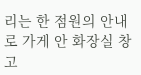리는 한 점원의 안내로 가게 안 화장실 창고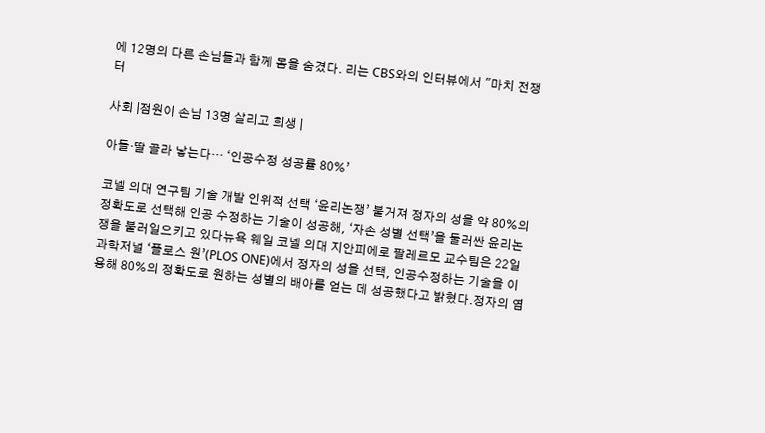에 12명의 다른 손님들과 함께 몸을 숨겼다. 리는 CBS와의 인터뷰에서 "마치 전쟁터

사회 |점원이 손님 13명 살리고 희생 |

아들·딸 골라 낳는다… ‘인공수정 성공률 80%’

코넬 의대 연구팀 기술 개발 인위적 선택 ‘윤리논쟁’ 불거져 정자의 성을 약 80%의 정확도로 선택해 인공 수정하는 기술이 성공해, ‘자손 성별 선택’을 둘러싼 윤리논쟁을 불러일으키고 있다뉴욕 웨일 코넬 의대 지안피에로 팔레르모 교수팀은 22일 과학저널 ‘플로스 원’(PLOS ONE)에서 정자의 성을 선택, 인공수정하는 기술을 이용해 80%의 정확도로 원하는 성별의 배아를 얻는 데 성공했다고 밝혔다.정자의 염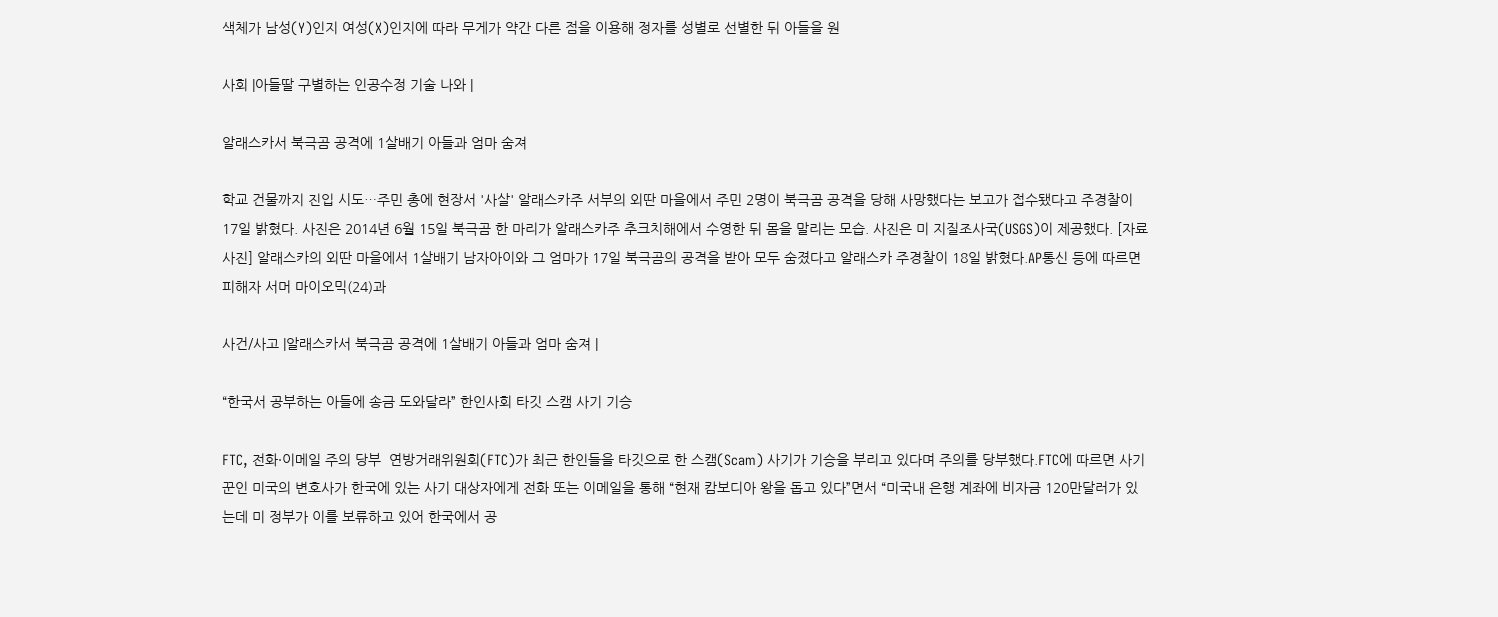색체가 남성(Y)인지 여성(X)인지에 따라 무게가 약간 다른 점을 이용해 정자를 성별로 선별한 뒤 아들을 원

사회 |아들딸 구별하는 인공수정 기술 나와 |

알래스카서 북극곰 공격에 1살배기 아들과 엄마 숨져

학교 건물까지 진입 시도…주민 총에 현장서 '사살' 알래스카주 서부의 외딴 마을에서 주민 2명이 북극곰 공격을 당해 사망했다는 보고가 접수됐다고 주경찰이 17일 밝혔다. 사진은 2014년 6월 15일 북극곰 한 마리가 알래스카주 추크치해에서 수영한 뒤 몸을 말리는 모습. 사진은 미 지질조사국(USGS)이 제공했다. [자료사진] 알래스카의 외딴 마을에서 1살배기 남자아이와 그 엄마가 17일 북극곰의 공격을 받아 모두 숨졌다고 알래스카 주경찰이 18일 밝혔다.AP통신 등에 따르면 피해자 서머 마이오믹(24)과

사건/사고 |알래스카서 북극곰 공격에 1살배기 아들과 엄마 숨져 |

“한국서 공부하는 아들에 송금 도와달라” 한인사회 타깃 스캠 사기 기승

FTC, 전화·이메일 주의 당부  연방거래위원회(FTC)가 최근 한인들을 타깃으로 한 스캠(Scam) 사기가 기승을 부리고 있다며 주의를 당부했다.FTC에 따르면 사기꾼인 미국의 변호사가 한국에 있는 사기 대상자에게 전화 또는 이메일을 통해 “현재 캄보디아 왕을 돕고 있다”면서 “미국내 은행 계좌에 비자금 120만달러가 있는데 미 정부가 이를 보류하고 있어 한국에서 공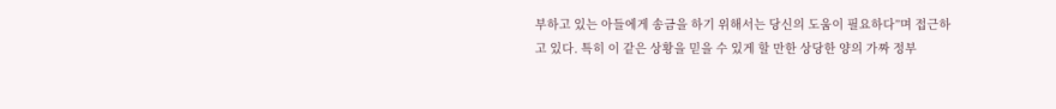부하고 있는 아들에게 송금을 하기 위해서는 당신의 도움이 필요하다”며 접근하고 있다. 특히 이 같은 상황을 믿을 수 있게 할 만한 상당한 양의 가짜 정부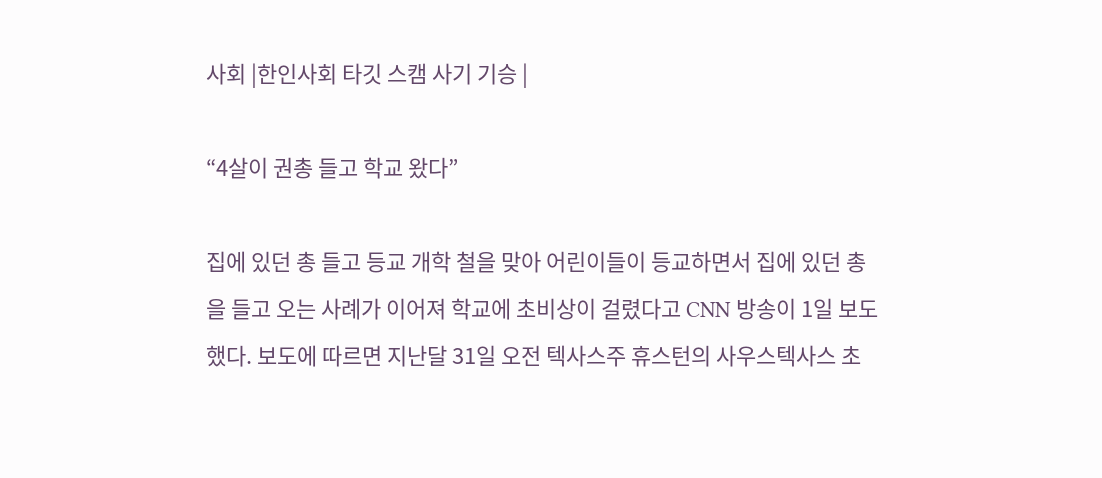사회 |한인사회 타깃 스캠 사기 기승 |

“4살이 권총 들고 학교 왔다”

집에 있던 총 들고 등교 개학 철을 맞아 어린이들이 등교하면서 집에 있던 총을 들고 오는 사례가 이어져 학교에 초비상이 걸렸다고 CNN 방송이 1일 보도했다. 보도에 따르면 지난달 31일 오전 텍사스주 휴스턴의 사우스텍사스 초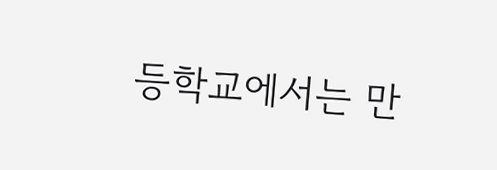등학교에서는 만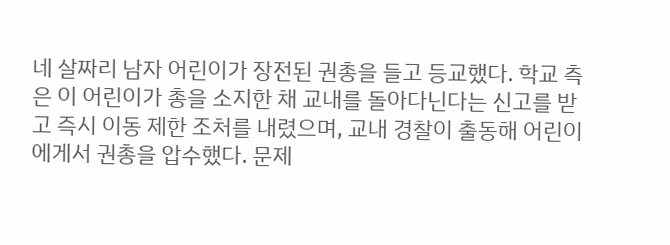네 살짜리 남자 어린이가 장전된 권총을 들고 등교했다. 학교 측은 이 어린이가 총을 소지한 채 교내를 돌아다닌다는 신고를 받고 즉시 이동 제한 조처를 내렸으며, 교내 경찰이 출동해 어린이에게서 권총을 압수했다. 문제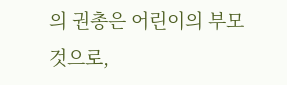의 권총은 어린이의 부모 것으로,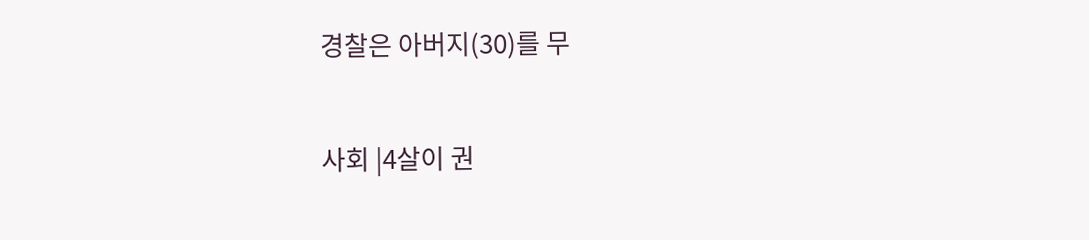경찰은 아버지(30)를 무

사회 |4살이 권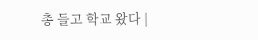총 들고 학교 왔다 |